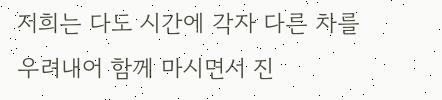저희는 다도 시간에 각자 다른 차를 우려내어 함께 마시면서 진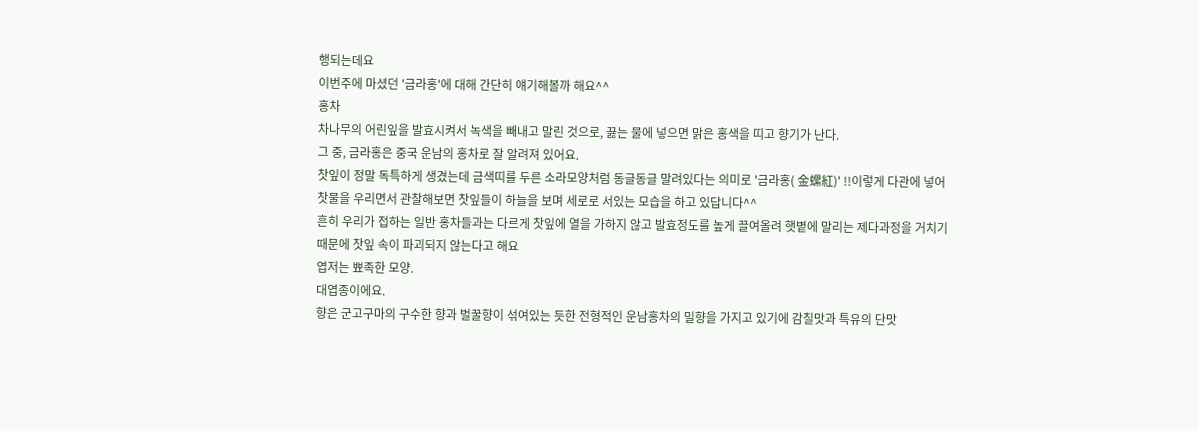행되는데요
이번주에 마셨던 '금라홍'에 대해 간단히 얘기해볼까 해요^^
홍차
차나무의 어린잎을 발효시켜서 녹색을 빼내고 말린 것으로, 끓는 물에 넣으면 맑은 홍색을 띠고 향기가 난다.
그 중, 금라홍은 중국 운남의 홍차로 잘 알려져 있어요.
찻잎이 정말 독특하게 생겼는데 금색띠를 두른 소라모양처럼 동글동글 말려있다는 의미로 '금라홍( 金螺紅)' !!이렇게 다관에 넣어 찻물을 우리면서 관찰해보면 찻잎들이 하늘을 보며 세로로 서있는 모습을 하고 있답니다^^
흔히 우리가 접하는 일반 홍차들과는 다르게 찻잎에 열을 가하지 않고 발효정도를 높게 끌여올려 햇볕에 말리는 제다과정을 거치기 때문에 찻잎 속이 파괴되지 않는다고 해요
엽저는 뾰족한 모양.
대엽종이에요.
향은 군고구마의 구수한 향과 벌꿀향이 섞여있는 듯한 전형적인 운남홍차의 밀향을 가지고 있기에 감칠맛과 특유의 단맛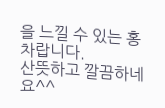을 느낄 수 있는 홍차랍니다.
산뜻하고 깔끔하네요^^